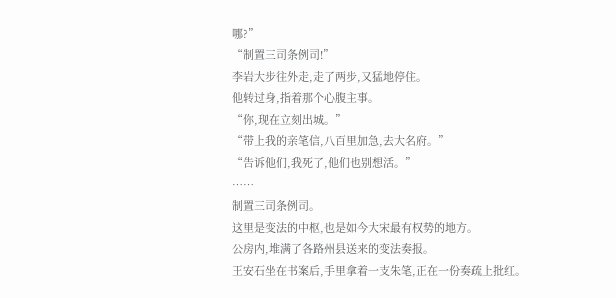哪?”
“制置三司条例司!”
李岩大步往外走,走了两步,又猛地停住。
他转过身,指着那个心腹主事。
“你,现在立刻出城。”
“带上我的亲笔信,八百里加急,去大名府。”
“告诉他们,我死了,他们也别想活。”
……
制置三司条例司。
这里是变法的中枢,也是如今大宋最有权势的地方。
公房内,堆满了各路州县送来的变法奏报。
王安石坐在书案后,手里拿着一支朱笔,正在一份奏疏上批红。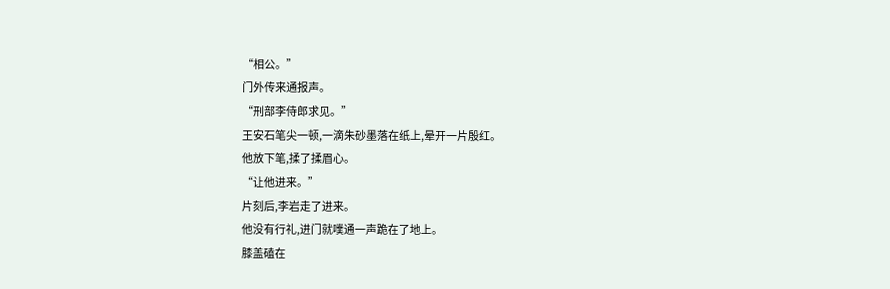“相公。”
门外传来通报声。
“刑部李侍郎求见。”
王安石笔尖一顿,一滴朱砂墨落在纸上,晕开一片殷红。
他放下笔,揉了揉眉心。
“让他进来。”
片刻后,李岩走了进来。
他没有行礼,进门就噗通一声跪在了地上。
膝盖磕在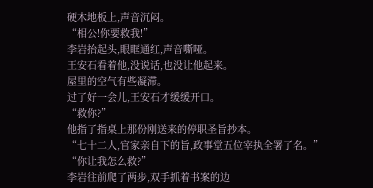硬木地板上,声音沉闷。
“相公!你要救我!”
李岩抬起头,眼眶通红,声音嘶哑。
王安石看着他,没说话,也没让他起来。
屋里的空气有些凝滞。
过了好一会儿,王安石才缓缓开口。
“救你?”
他指了指桌上那份刚送来的停职圣旨抄本。
“七十二人,官家亲自下的旨,政事堂五位宰执全署了名。”
“你让我怎么救?”
李岩往前爬了两步,双手抓着书案的边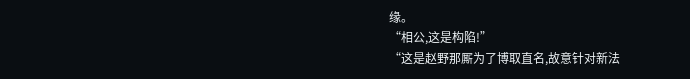缘。
“相公,这是构陷!”
“这是赵野那厮为了博取直名,故意针对新法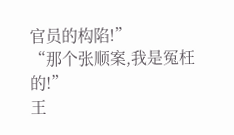官员的构陷!”
“那个张顺案,我是冤枉的!”
王